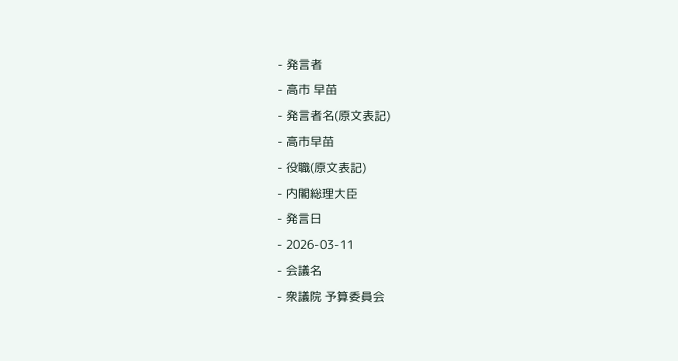- 発言者
- 高市 早苗
- 発言者名(原文表記)
- 高市早苗
- 役職(原文表記)
- 内閣総理大臣
- 発言日
- 2026-03-11
- 会議名
- 衆議院 予算委員会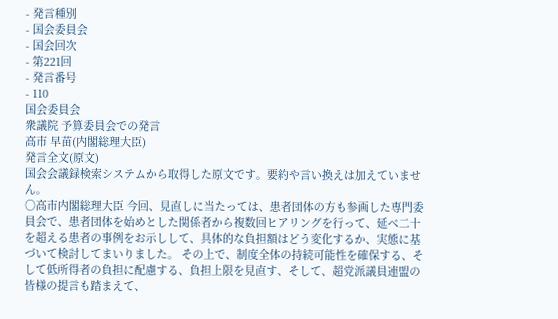- 発言種別
- 国会委員会
- 国会回次
- 第221回
- 発言番号
- 110
国会委員会
衆議院 予算委員会での発言
高市 早苗(内閣総理大臣)
発言全文(原文)
国会会議録検索システムから取得した原文です。要約や言い換えは加えていません。
○高市内閣総理大臣 今回、見直しに当たっては、患者団体の方も参画した専門委員会で、患者団体を始めとした関係者から複数回ヒアリングを行って、延べ二十を超える患者の事例をお示しして、具体的な負担額はどう変化するか、実態に基づいて検討してまいりました。 その上で、制度全体の持続可能性を確保する、そして低所得者の負担に配慮する、負担上限を見直す、そして、超党派議員連盟の皆様の提言も踏まえて、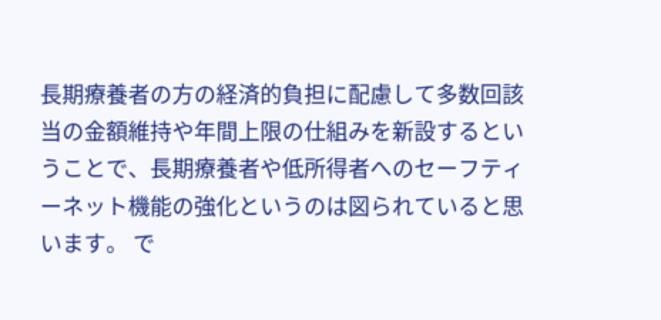長期療養者の方の経済的負担に配慮して多数回該当の金額維持や年間上限の仕組みを新設するということで、長期療養者や低所得者へのセーフティーネット機能の強化というのは図られていると思います。 で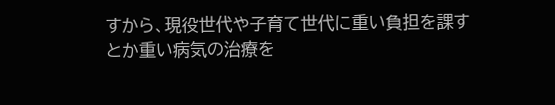すから、現役世代や子育て世代に重い負担を課すとか重い病気の治療を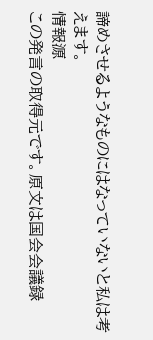諦めさせるようなものにはなっていないと私は考えます。
情報源
この発言の取得元です。原文は国会会議録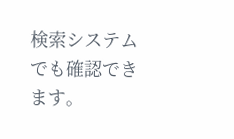検索システムでも確認できます。